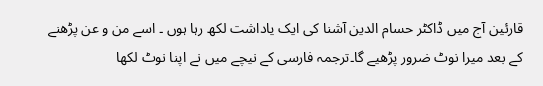قارئین آج میں ڈاکٹر حسام الدین آشنا کی ایک یاداشت لکھ رہا ہوں ۔ اسے من و عن پڑھنے کے بعد میرا نوٹ ضرور پڑھیے گا۔ترجمہ فارسی کے نیچے میں نے اپنا نوٹ لکھا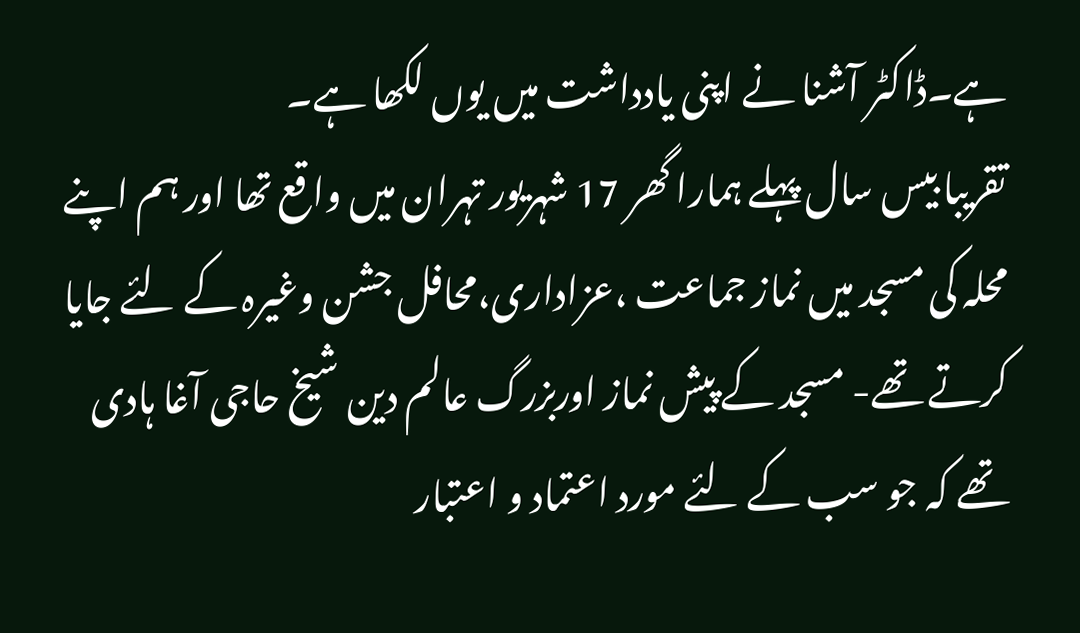ہے۔ڈاکٹر آشنا نے اپنی یادداشت میں یوں لکھا ہے۔
تقریبا بیس سال پہلے ہمارا گھر 17 شہریور تہران میں واقع تھا اور ہم اپنے محلہ کی مسجد میں نماز جماعت ،عزاداری،محافل جشن وغیرہ کے لئے جایا کرتے تھے- مسجد کے پیش نماز اوربزرگ عالم دین شیخ حاجی آغا ہادی تھے کہ جو سب کے لئے مورد اعتماد و اعتبار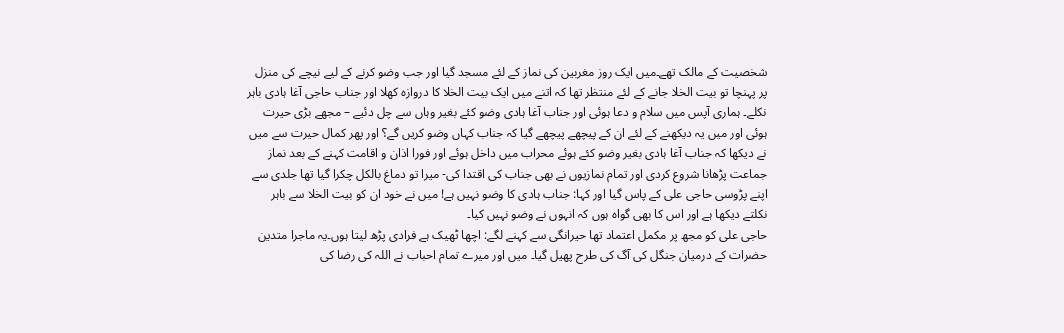شخصیت کے مالک تھے۔میں ایک روز مغربین کی نماز کے لئے مسجد گیا اور جب وضو کرنے کے لیے نیچے کی منزل پر پہنچا تو بیت الخلا جانے کے لئے منتظر تھا کہ اتنے میں ایک بیت الخلا کا دروازہ کھلا اور جناب حاجی آغا ہادی باہر نکلے۔ ہماری آپس میں سلام و دعا ہوئی اور جناب آغا ہادی وضو کئے بغیر وہاں سے چل دئیے – مجھے بڑی حیرت ہوئی اور میں یہ دیکھنے کے لئے ان کے پیچھے پیچھے گیا کہ جناب کہاں وضو کریں گے؟ اور پھر کمال حیرت سے میں نے دیکھا کہ جناب آغا ہادی بغیر وضو کئے ہوئے محراب میں داخل ہوئے اور فورا اذان و اقامت کہنے کے بعد نماز جماعت پڑھانا شروع کردی اور تمام نمازیوں نے بھی جناب کی اقتدا کی- میرا تو دماغ بالکل چکرا گیا تھا جلدی سے اپنے پڑوسی حاجی علی کے پاس گیا اور کہا: جناب ہادی کا وضو نہیں ہے! میں نے خود ان کو بیت الخلا سے باہر نکلتے دیکھا ہے اور اس کا بھی گواہ ہوں کہ انہوں نے وضو نہیں کیا۔
حاجی علی کو مجھ پر مکمل اعتماد تھا حیرانگی سے کہنے لگے: اچھا ٹھیک ہے فرادی پڑھ لیتا ہوں۔یہ ماجرا متدین حضرات کے درمیان جنگل کی آگ کی طرح پھیل گیا۔ میں اور میرے تمام احباب نے اللہ کی رضا کی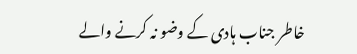خاطر جناب ہادی کے وضو نہ کرنے والے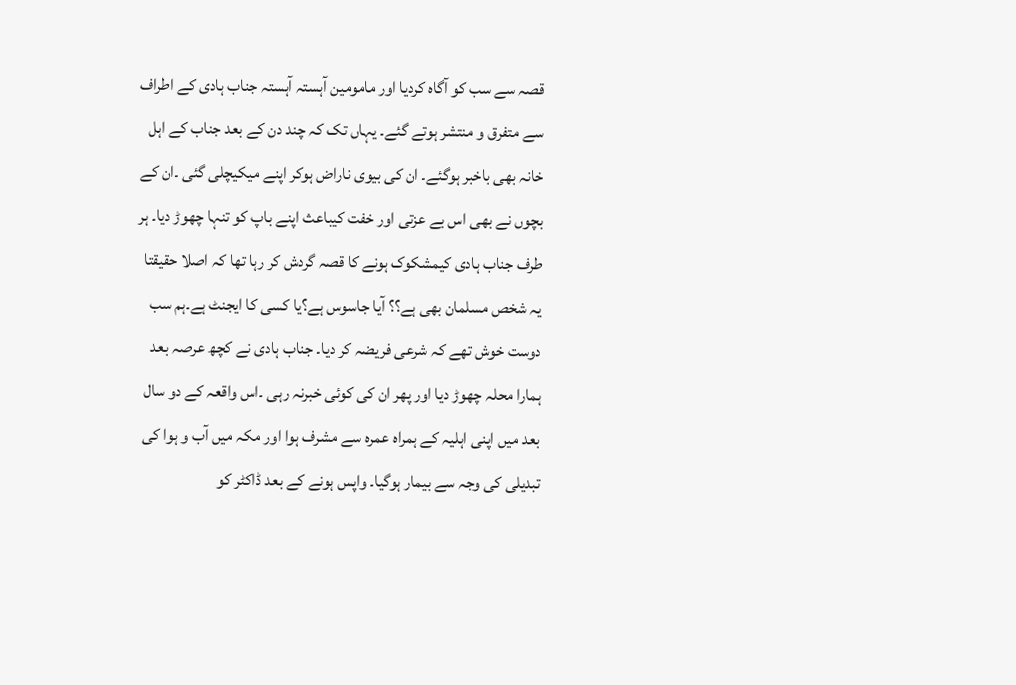قصہ سے سب کو آگاہ کردیا اور مامومین آہستہ آہستہ جناب ہادی کے اطراف سے متفرق و منتشر ہوتے گئے۔ یہاں تک کہ چند دن کے بعد جناب کے اہل خانہ بھی باخبر ہوگئے۔ ان کی بیوی ناراض ہوکر اپنے میکیچلی گئی ۔ان کے بچوں نے بھی اس بے عزتی اور خفت کیباعث اپنے باپ کو تنہا چھوڑ دیا۔ ہر طرف جناب ہادی کیمشکوک ہونے کا قصہ گردش کر رہا تھا کہ اصلا حقیقتا یہ شخص مسلمان بھی ہے؟؟ آیا جاسوس ہے؟یا کسی کا ایجنٹ ہے۔ہم سب دوست خوش تھے کہ شرعی فریضہ کر دیا۔ جناب ہادی نے کچھ عرصہ بعد ہمارا محلہ چھوڑ دیا اور پھر ان کی کوئی خبرنہ رہی ۔اس واقعہ کے دو سال بعد میں اپنی اہلیہ کے ہمراہ عمرہ سے مشرف ہوا اور مکہ میں آب و ہوا کی تبدیلی کی وجہ سے بیمار ہوگیا۔ واپس ہونے کے بعد ڈاکٹر کو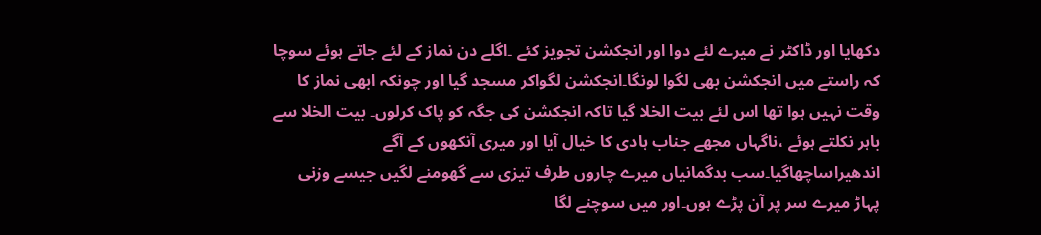دکھایا اور ڈاکٹر نے میرے لئے دوا اور انجکشن تجویز کئے ۔اگلے دن نماز کے لئے جاتے ہوئے سوچا کہ راستے میں انجکشن بھی لگوا لونگا۔انجکشن لگواکر مسجد گیا اور چونکہ ابھی نماز کا وقت نہیں ہوا تھا اس لئے بیت الخلا گیا تاکہ انجکشن کی جگہ کو پاک کرلوں۔ بیت الخلا سے باہر نکلتے ہوئے ،ناگہاں مجھے جناب ہادی کا خیال آیا اور میری آنکھوں کے آگے اندھیراساچھاگیا۔سب بدگمانیاں میرے چاروں طرف تیزی سے گھومنے لگیں جیسے وزنی پہاڑ میرے سر پر آن پڑے ہوں۔اور میں سوچنے لگا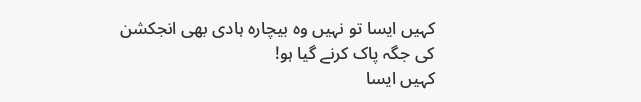کہیں ایسا تو نہیں وہ بیچارہ ہادی بھی انجکشن کی جگہ پاک کرنے گیا ہو!
کہیں ایسا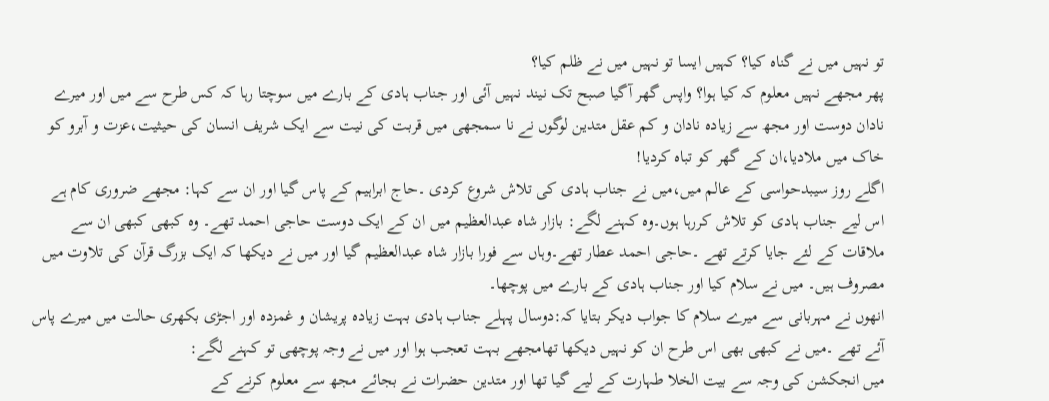تو نہیں میں نے گناہ کیا؟ کہیں ایسا تو نہیں میں نے ظلم کیا؟
پھر مجھے نہیں معلوم کہ کیا ہوا؟ واپس گھر آگیا صبح تک نیند نہیں آئی اور جناب ہادی کے بارے میں سوچتا رہا کہ کس طرح سے میں اور میرے نادان دوست اور مجھ سے زیادہ نادان و کم عقل متدین لوگوں نے نا سمجھی میں قربت کی نیت سے ایک شریف انسان کی حیثیت،عزت و آبرو کو خاک میں ملادیا،ان کے گھر کو تباہ کردیا!
اگلے روز سیبدحواسی کے عالم میں،میں نے جناب ہادی کی تلاش شروع کردی ۔حاج ابراہیم کے پاس گیا اور ان سے کہا: مجھے ضروری کام ہے اس لیے جناب ہادی کو تلاش کررہا ہوں۔وہ کہنے لگے: بازار شاہ عبدالعظیم میں ان کے ایک دوست حاجی احمد تھے۔ وہ کبھی کبھی ان سے ملاقات کے لئے جایا کرتے تھے ۔حاجی احمد عطار تھے۔وہاں سے فورا بازار شاہ عبدالعظیم گیا اور میں نے دیکھا کہ ایک بزرگ قرآن کی تلاوت میں مصروف ہیں۔ میں نے سلام کیا اور جناب ہادی کے بارے میں پوچھا۔
انھوں نے مہربانی سے میرے سلام کا جواب دیکر بتایا کہ:دوسال پہلے جناب ہادی بہت زیادہ پریشان و غمزدہ اور اجڑی بکھری حالت میں میرے پاس آئے تھے ۔میں نے کبھی بھی اس طرح ان کو نہیں دیکھا تھامجھے بہت تعجب ہوا اور میں نے وجہ پوچھی تو کہنے لگے:
میں انجکشن کی وجہ سے بیت الخلا طہارت کے لیے گیا تھا اور متدین حضرات نے بجائے مجھ سے معلوم کرنے کے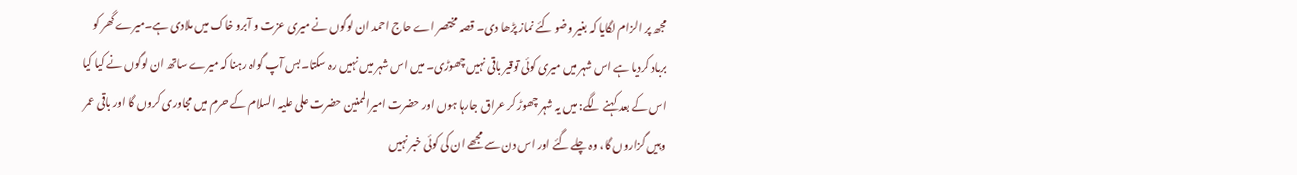مجھ پر الزام لگایا کہ بغیر وضو کئے نماز پڑھا دی۔ قصہ مختصر اے حاج احمد ان لوگوں نے میری عزت و آبرو خاک میں ملادی ہے۔میرے گھر کو برباد کردیا ہے اس شہر میں میری کوئی توقیر باقی نہیں چھوڑی۔ میں اس شہر میں نہیں رہ سکتا۔بس آپ گواہ رہنا کہ میرے ساتھ ان لوگوں نے کیا کیا اس کے بعد کہنے لگے: میں یہ شہر چھوڑ کر عراق جارہا ہوں اور حضرت امیرالممنین حضرت علی علیہ السلام کے حرم میں مجاوری کروں گا اور باقی عمر وہیں گزاروں گا، وہ چلے گئے اور اس دن سے مجھے ان کی کوئی خبر نہیں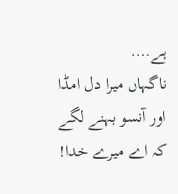ہے….
ناگہاں میرا دل امڈا اور آنسو بہنے لگے کہ اے میرے خدا!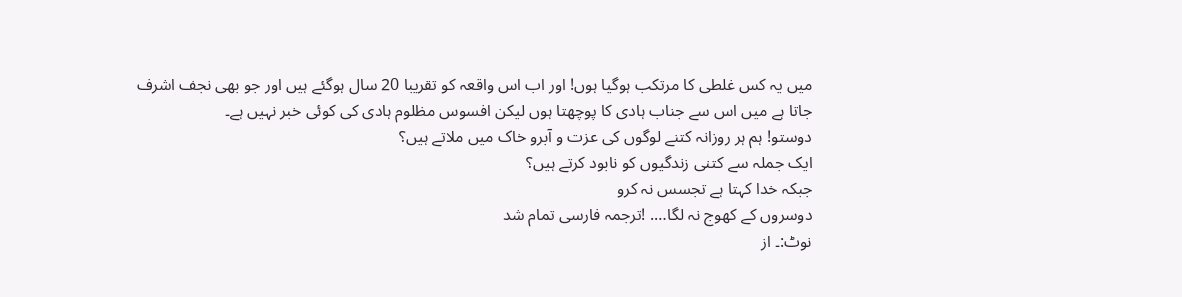میں یہ کس غلطی کا مرتکب ہوگیا ہوں! اور اب اس واقعہ کو تقریبا 20 سال ہوگئے ہیں اور جو بھی نجف اشرف جاتا ہے میں اس سے جناب ہادی کا پوچھتا ہوں لیکن افسوس مظلوم ہادی کی کوئی خبر نہیں ہے۔
دوستو! ہم ہر روزانہ کتنے لوگوں کی عزت و آبرو خاک میں ملاتے ہیں؟
ایک جملہ سے کتنی زندگیوں کو نابود کرتے ہیں؟
جبکہ خدا کہتا ہے تجسس نہ کرو
دوسروں کے کھوج نہ لگا…. !ترجمہ فارسی تمام شد
نوٹ:۔ از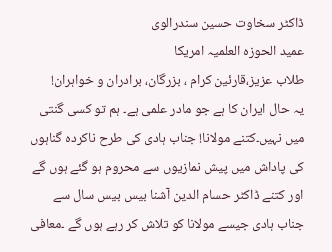ڈاکٹر سخاوت حسین سندرالوی
عمید الحوزہ العلمیہ امریکا
طلاب عزیز،قارئین کرام ، بزرگان، برادران و خواہران!
یہ حال ایران کا ہے جو مادر علمی ہے۔ ہم تو کسی گنتی میں نہیں۔کتنے مولانا! جناب ہادی کی طرح ناکردہ گناہوں کی پاداش میں پیش نمازیوں سے محروم ہو گئے ہوں گے اور کتنے ڈاکٹر حسام الدین آشنا بیس بیس سال سے جناب ہادی جیسے مولانا کو تلاش کر رہے ہوں گے ۔معافی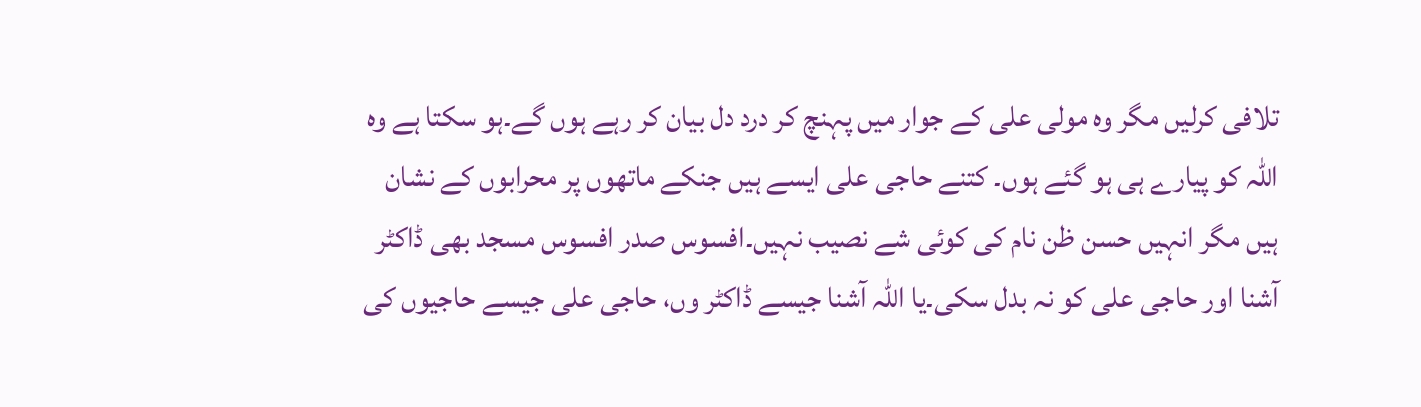تلافی کرلیں مگر وہ مولی علی کے جوار میں پہنچ کر درد دل بیان کر رہے ہوں گے۔ہو سکتا ہے وہ اللہ کو پیارے ہی ہو گئے ہوں۔ کتنے حاجی علی ایسے ہیں جنکے ماتھوں پر محرابوں کے نشان ہیں مگر انہیں حسن ظن نام کی کوئی شے نصیب نہیں۔افسوس صدر افسوس مسجد بھی ڈاکٹر آشنا اور حاجی علی کو نہ بدل سکی۔یا اللہ آشنا جیسے ڈاکٹر وں، حاجی علی جیسے حاجیوں کی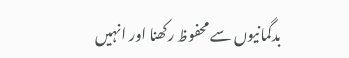بدگمانیوں سے محفوظ رکھنا اور انہیں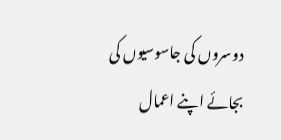دوسروں کی جاسوسیوں کی بجائے اپنے اعمال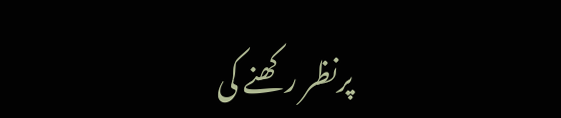پرنظر رکھنے کی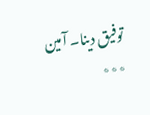توفیق دینا۔ آمین
٭٭٭